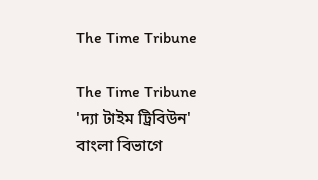The Time Tribune

The Time Tribune 'দ্যা টাইম ট্রিবিউন' বাংলা বিভাগে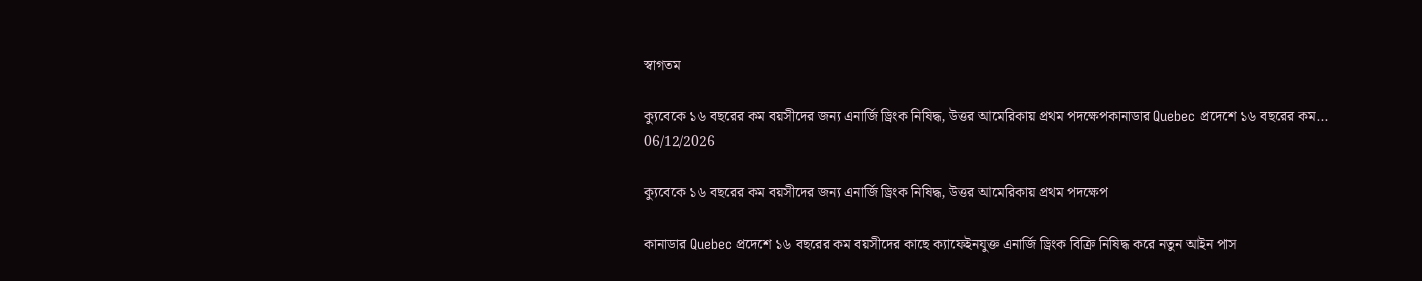স্বাগতম

ক্যুবেকে ১৬ বছরের কম বয়সীদের জন্য এনার্জি ড্রিংক নিষিদ্ধ, উত্তর আমেরিকায় প্রথম পদক্ষেপকানাডার Quebec প্রদেশে ১৬ বছরের কম...
06/12/2026

ক্যুবেকে ১৬ বছরের কম বয়সীদের জন্য এনার্জি ড্রিংক নিষিদ্ধ, উত্তর আমেরিকায় প্রথম পদক্ষেপ

কানাডার Quebec প্রদেশে ১৬ বছরের কম বয়সীদের কাছে ক্যাফেইনযুক্ত এনার্জি ড্রিংক বিক্রি নিষিদ্ধ করে নতুন আইন পাস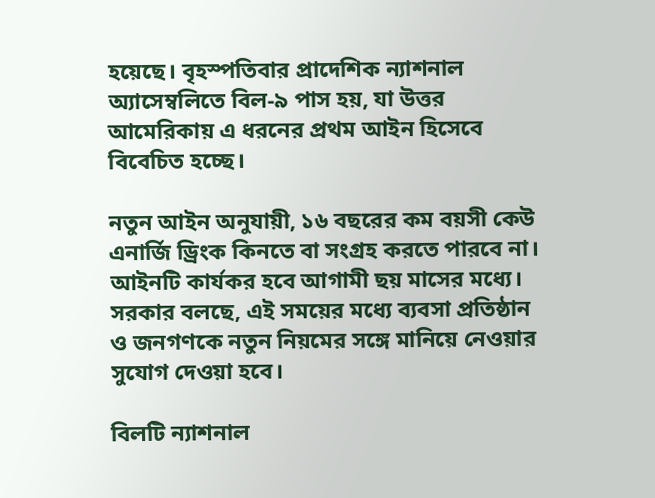হয়েছে। বৃহস্পতিবার প্রাদেশিক ন্যাশনাল অ্যাসেম্বলিতে বিল-৯ পাস হয়, যা উত্তর আমেরিকায় এ ধরনের প্রথম আইন হিসেবে বিবেচিত হচ্ছে।

নতুন আইন অনুযায়ী, ১৬ বছরের কম বয়সী কেউ এনার্জি ড্রিংক কিনতে বা সংগ্রহ করতে পারবে না। আইনটি কার্যকর হবে আগামী ছয় মাসের মধ্যে। সরকার বলছে, এই সময়ের মধ্যে ব্যবসা প্রতিষ্ঠান ও জনগণকে নতুন নিয়মের সঙ্গে মানিয়ে নেওয়ার সুযোগ দেওয়া হবে।

বিলটি ন্যাশনাল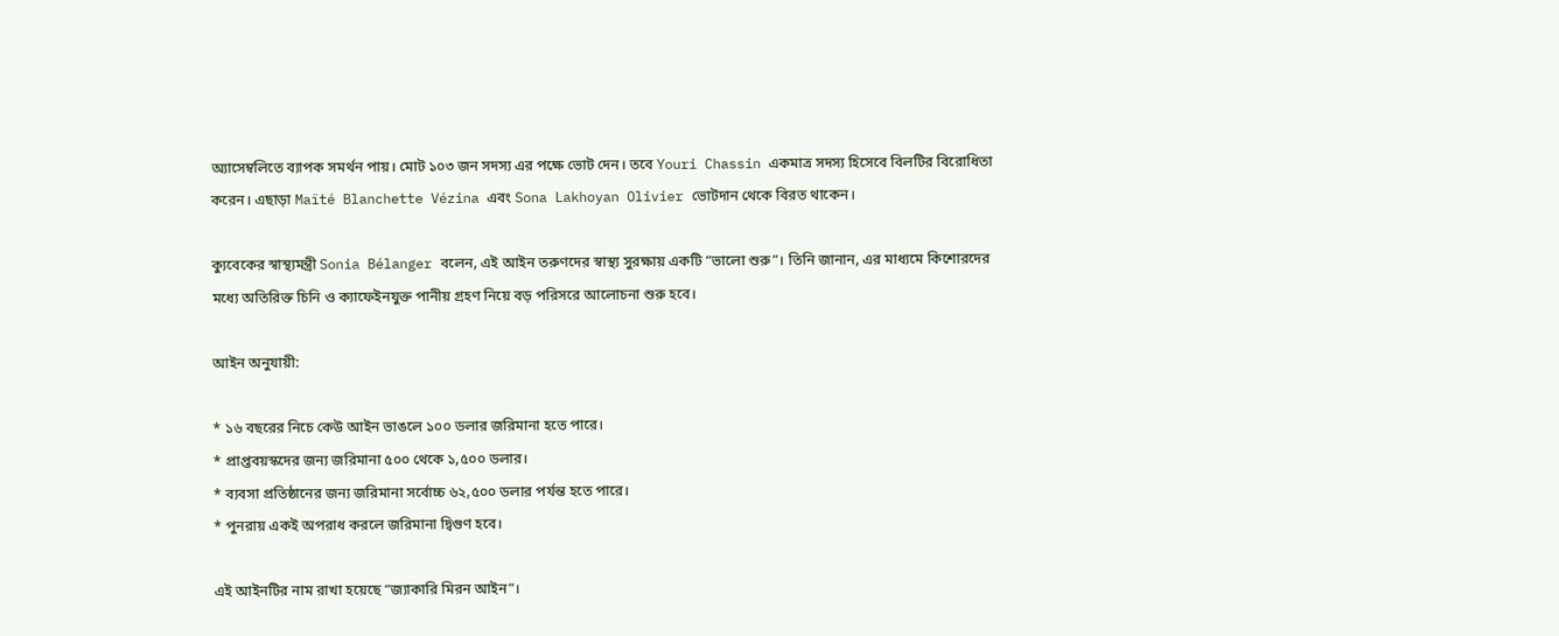অ্যাসেম্বলিতে ব্যাপক সমর্থন পায়। মোট ১০৩ জন সদস্য এর পক্ষে ভোট দেন। তবে Youri Chassin একমাত্র সদস্য হিসেবে বিলটির বিরোধিতা করেন। এছাড়া Maïté Blanchette Vézina এবং Sona Lakhoyan Olivier ভোটদান থেকে বিরত থাকেন।

ক্যুবেকের স্বাস্থ্যমন্ত্রী Sonia Bélanger বলেন, এই আইন তরুণদের স্বাস্থ্য সুরক্ষায় একটি “ভালো শুরু”। তিনি জানান, এর মাধ্যমে কিশোরদের মধ্যে অতিরিক্ত চিনি ও ক্যাফেইনযুক্ত পানীয় গ্রহণ নিয়ে বড় পরিসরে আলোচনা শুরু হবে।

আইন অনুযায়ী:

* ১৬ বছরের নিচে কেউ আইন ভাঙলে ১০০ ডলার জরিমানা হতে পারে।
* প্রাপ্তবয়স্কদের জন্য জরিমানা ৫০০ থেকে ১,৫০০ ডলার।
* ব্যবসা প্রতিষ্ঠানের জন্য জরিমানা সর্বোচ্চ ৬২,৫০০ ডলার পর্যন্ত হতে পারে।
* পুনরায় একই অপরাধ করলে জরিমানা দ্বিগুণ হবে।

এই আইনটির নাম রাখা হয়েছে “জ্যাকারি মিরন আইন”।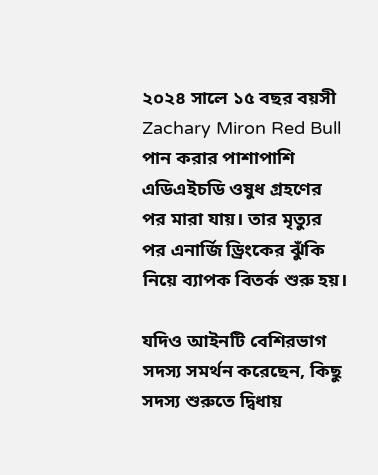২০২৪ সালে ১৫ বছর বয়সী Zachary Miron Red Bull পান করার পাশাপাশি এডিএইচডি ওষুধ গ্রহণের পর মারা যায়। তার মৃত্যুর পর এনার্জি ড্রিংকের ঝুঁকি নিয়ে ব্যাপক বিতর্ক শুরু হয়।

যদিও আইনটি বেশিরভাগ সদস্য সমর্থন করেছেন, কিছু সদস্য শুরুতে দ্বিধায়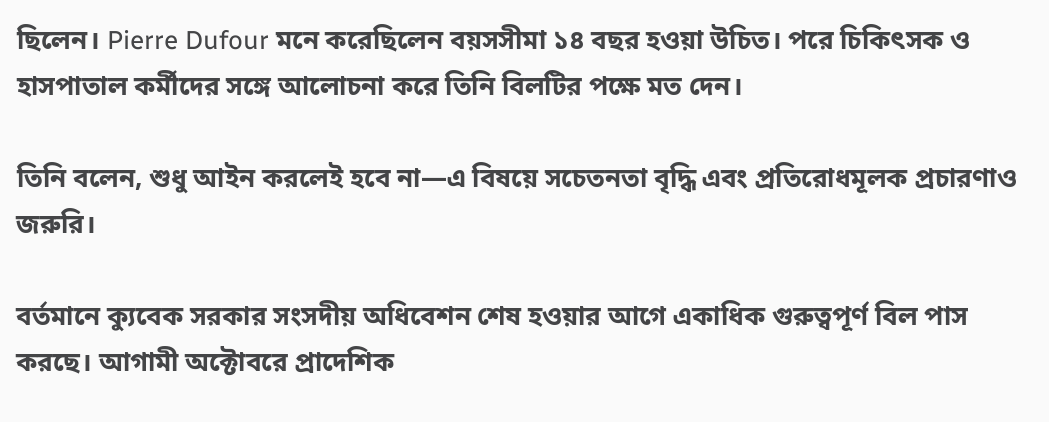ছিলেন। Pierre Dufour মনে করেছিলেন বয়সসীমা ১৪ বছর হওয়া উচিত। পরে চিকিৎসক ও হাসপাতাল কর্মীদের সঙ্গে আলোচনা করে তিনি বিলটির পক্ষে মত দেন।

তিনি বলেন, শুধু আইন করলেই হবে না—এ বিষয়ে সচেতনতা বৃদ্ধি এবং প্রতিরোধমূলক প্রচারণাও জরুরি।

বর্তমানে ক্যুবেক সরকার সংসদীয় অধিবেশন শেষ হওয়ার আগে একাধিক গুরুত্বপূর্ণ বিল পাস করছে। আগামী অক্টোবরে প্রাদেশিক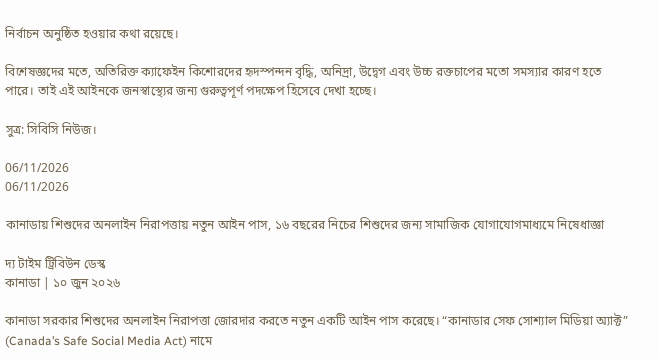নির্বাচন অনুষ্ঠিত হওয়ার কথা রয়েছে।

বিশেষজ্ঞদের মতে, অতিরিক্ত ক্যাফেইন কিশোরদের হৃদস্পন্দন বৃদ্ধি, অনিদ্রা, উদ্বেগ এবং উচ্চ রক্তচাপের মতো সমস্যার কারণ হতে পারে। তাই এই আইনকে জনস্বাস্থ্যের জন্য গুরুত্বপূর্ণ পদক্ষেপ হিসেবে দেখা হচ্ছে।

সুত্র: সিবিসি নিউজ।

06/11/2026
06/11/2026

কানাডায় শিশুদের অনলাইন নিরাপত্তায় নতুন আইন পাস, ১৬ বছরের নিচের শিশুদের জন্য সামাজিক যোগাযোগমাধ্যমে নিষেধাজ্ঞা

দ্য টাইম ট্রিবিউন ডেস্ক
কানাডা | ১০ জুন ২০২৬

কানাডা সরকার শিশুদের অনলাইন নিরাপত্তা জোরদার করতে নতুন একটি আইন পাস করেছে। “কানাডার সেফ সোশ্যাল মিডিয়া অ্যাক্ট” (Canada’s Safe Social Media Act) নামে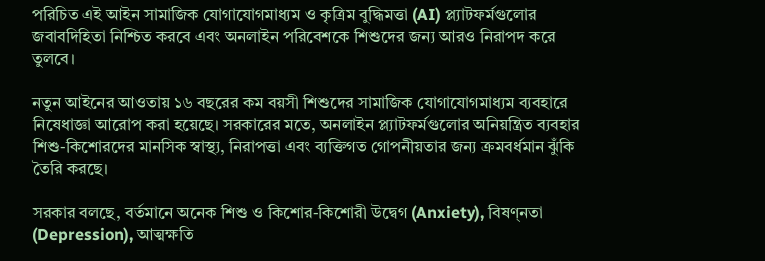পরিচিত এই আইন সামাজিক যোগাযোগমাধ্যম ও কৃত্রিম বুদ্ধিমত্তা (AI) প্ল্যাটফর্মগুলোর জবাবদিহিতা নিশ্চিত করবে এবং অনলাইন পরিবেশকে শিশুদের জন্য আরও নিরাপদ করে তুলবে।

নতুন আইনের আওতায় ১৬ বছরের কম বয়সী শিশুদের সামাজিক যোগাযোগমাধ্যম ব্যবহারে নিষেধাজ্ঞা আরোপ করা হয়েছে। সরকারের মতে, অনলাইন প্ল্যাটফর্মগুলোর অনিয়ন্ত্রিত ব্যবহার শিশু-কিশোরদের মানসিক স্বাস্থ্য, নিরাপত্তা এবং ব্যক্তিগত গোপনীয়তার জন্য ক্রমবর্ধমান ঝুঁকি তৈরি করছে।

সরকার বলছে, বর্তমানে অনেক শিশু ও কিশোর-কিশোরী উদ্বেগ (Anxiety), বিষণ্নতা (Depression), আত্মক্ষতি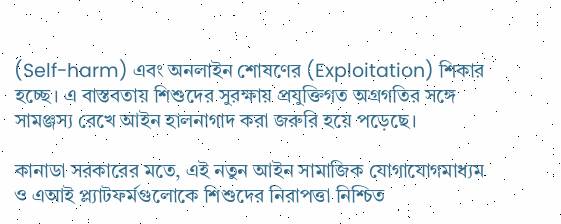(Self-harm) এবং অনলাইন শোষণের (Exploitation) শিকার হচ্ছে। এ বাস্তবতায় শিশুদের সুরক্ষায় প্রযুক্তিগত অগ্রগতির সঙ্গে সামঞ্জস্য রেখে আইন হালনাগাদ করা জরুরি হয়ে পড়েছে।

কানাডা সরকারের মতে, এই নতুন আইন সামাজিক যোগাযোগমাধ্যম ও এআই প্ল্যাটফর্মগুলোকে শিশুদের নিরাপত্তা নিশ্চিত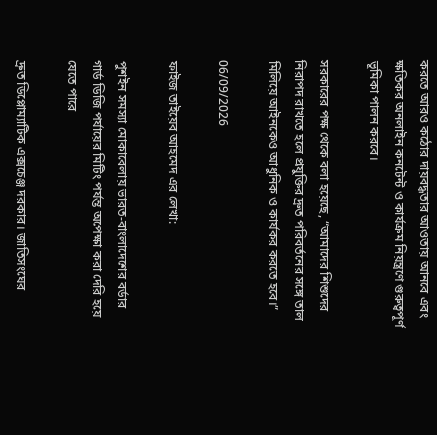করতে আরও কঠোর দায়বদ্ধতার আওতায় আনবে এবং ক্ষতিকর অনলাইন কনটেন্ট ও কার্যক্রম নিয়ন্ত্রণে গুরুত্বপূর্ণ ভূমিকা পালন করবে।

সরকারের পক্ষ থেকে বলা হয়েছে, “আমাদের শিশুদের নিরাপদ রাখতে হলে প্রযুক্তির দ্রুত পরিবর্তনের সঙ্গে তাল মিলিয়ে আইনকেও আধুনিক ও কার্যকর করতে হবে।”

06/09/2026

ফাইজ তাইয়েব আহমেদ এর লেখা:

পুশইন সমস্যা মোকাবেলায় ভারত-বাংলাদেশের বর্ডার গার্ড ডিজি পর্যায়ের মিটিং পর্যন্ত অপেক্ষা করা দেরি হয়ে যেতে পারে

দ্রুত ডিপ্লোম্যাটিক এক্সচেঞ্জ দরকার। জাতিসংঘের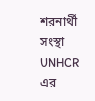শরনার্থী সংস্থা UNHCR এর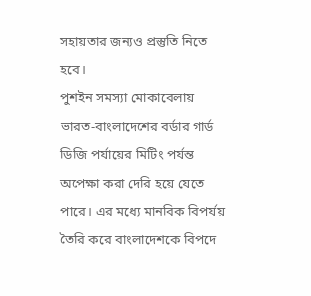সহায়তার জন্যও প্রস্তুতি নিতে হবে।
পুশইন সমস্যা মোকাবেলায় ভারত-বাংলাদেশের বর্ডার গার্ড ডিজি পর্যায়ের মিটিং পর্যন্ত অপেক্ষা করা দেরি হয়ে যেতে পারে। এর মধ্যে মানবিক বিপর্যয় তৈরি করে বাংলাদেশকে বিপদে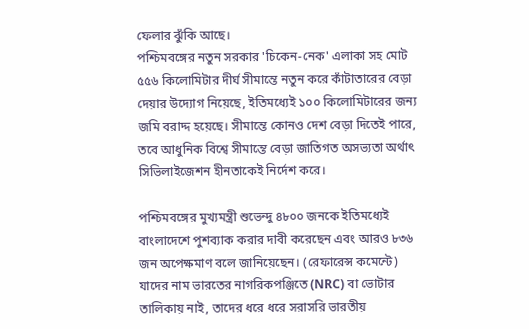ফেলার ঝুঁকি আছে।
পশ্চিমবঙ্গের নতুন সরকার 'চিকেন-নেক' এলাকা সহ মোট ৫৫৬ কিলোমিটার দীর্ঘ সীমান্তে নতুন করে কাঁটাতারের বেড়া দেয়ার উদ্যোগ নিয়েছে, ইতিমধ্যেই ১০০ কিলোমিটারের জন্য জমি বরাদ্দ হয়েছে। সীমান্তে কোনও দেশ বেড়া দিতেই পারে, তবে আধুনিক বিশ্বে সীমান্তে বেড়া জাতিগত অসভ্যতা অর্থাৎ সিভিলাইজেশন হীনতাকেই নির্দেশ করে।

পশ্চিমবঙ্গের মুখ্যমন্ত্রী শুভেন্দু ৪৮০০ জনকে ইতিমধ্যেই বাংলাদেশে পুশব্যাক করার দাবী করেছেন এবং আরও ৮৩৬ জন অপেক্ষমাণ বলে জানিয়েছেন। (রেফারেন্স কমেন্টে) যাদের নাম ভারতের নাগরিকপঞ্জিতে (NRC) বা ভোটার তালিকায় নাই, তাদের ধরে ধরে সরাসরি ভারতীয়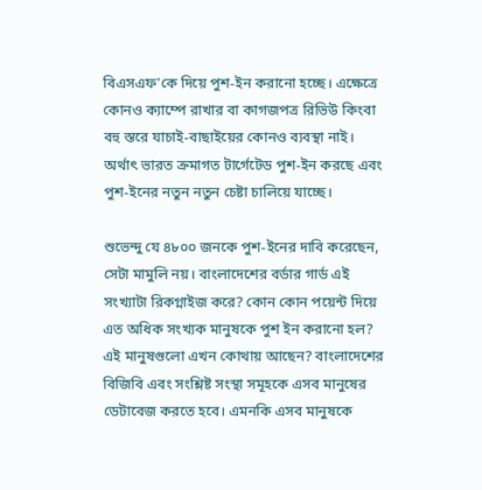বিএসএফ'কে দিয়ে পুশ-ইন করানো হচ্ছে। এক্ষেত্রে কোনও ক্যাম্পে রাখার বা কাগজপত্র রিভিউ কিংবা বহু স্তরে যাচাই-বাছাইয়ের কোনও ব্যবস্থা নাই। অর্থাৎ ভারত ক্রমাগত টার্গেটেড পুশ-ইন করছে এবং পুশ-ইনের নতুন নতুন চেষ্টা চালিয়ে যাচ্ছে।

শুভেন্দু যে ৪৮০০ জনকে পুশ-ইনের দাবি করেছেন, সেটা মামুলি নয়। বাংলাদেশের বর্ডার গার্ড এই সংখ্যাটা রিকগ্নাইজ করে? কোন কোন পয়েন্ট দিয়ে এত অধিক সংখ্যক মানুষকে পুশ ইন করানো হল? এই মানুষগুলো এখন কোথায় আছেন? বাংলাদেশের বিজিবি এবং সংশ্লিষ্ট সংস্থা সমূহকে এসব মানুষের ডেটাবেজ করতে হবে। এমনকি এসব মানুষকে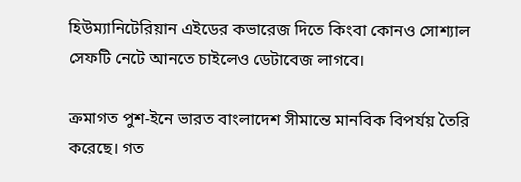হিউম্যানিটেরিয়ান এইডের কভারেজ দিতে কিংবা কোনও সোশ্যাল সেফটি নেটে আনতে চাইলেও ডেটাবেজ লাগবে।

ক্রমাগত পুশ-ইনে ভারত বাংলাদেশ সীমান্তে মানবিক বিপর্যয় তৈরি করেছে। গত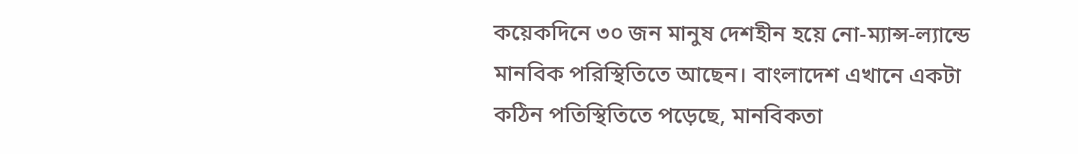কয়েকদিনে ৩০ জন মানুষ দেশহীন হয়ে নো-ম্যান্স-ল্যান্ডে মানবিক পরিস্থিতিতে আছেন। বাংলাদেশ এখানে একটা কঠিন পতিস্থিতিতে পড়েছে, মানবিকতা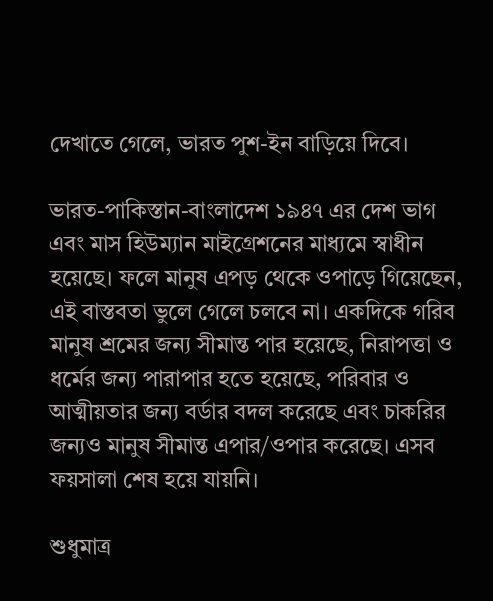দেখাতে গেলে, ভারত পুশ-ইন বাড়িয়ে দিবে।

ভারত-পাকিস্তান-বাংলাদেশ ১৯৪৭ এর দেশ ভাগ এবং মাস হিউম্যান মাইগ্রেশনের মাধ্যমে স্বাধীন হয়েছে। ফলে মানুষ এপড় থেকে ওপাড়ে গিয়েছেন, এই বাস্তবতা ভুলে গেলে চলবে না। একদিকে গরিব মানুষ শ্রমের জন্য সীমান্ত পার হয়েছে, নিরাপত্তা ও ধর্মের জন্য পারাপার হতে হয়েছে, পরিবার ও আত্মীয়তার জন্য বর্ডার বদল করেছে এবং চাকরির জন্যও মানুষ সীমান্ত এপার/ওপার করেছে। এসব ফয়সালা শেষ হয়ে যায়নি।

শুধুমাত্র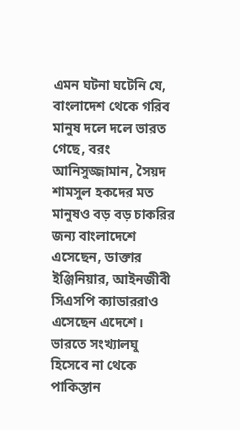এমন ঘটনা ঘটেনি যে, বাংলাদেশ থেকে গরিব মানুষ দলে দলে ভারত গেছে, বরং আনিসুজ্জামান, সৈয়দ শামসুল হকদের মত মানুষও বড় বড় চাকরির জন্য বাংলাদেশে এসেছেন, ডাক্তার ইঞ্জিনিয়ার, আইনজীবী সিএসপি ক্যাডাররাও এসেছেন এদেশে। ভারতে সংখ্যালঘু হিসেবে না থেকে পাকিস্তান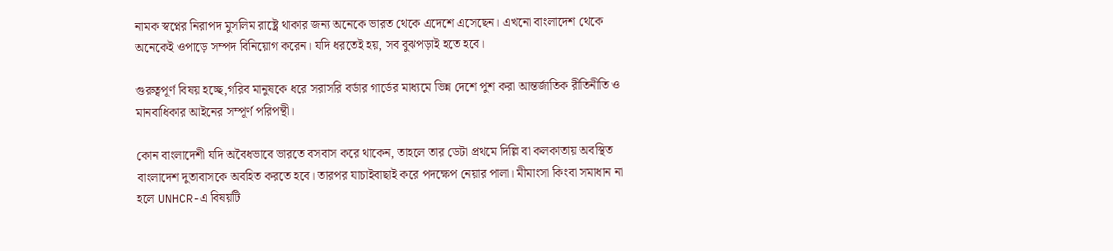নামক স্বপ্নের নিরাপদ মুসলিম রাষ্ট্রে থাকার জন্য অনেকে ভারত থেকে এদেশে এসেছেন। এখনো বাংলাদেশ থেকে অনেকেই ওপাড়ে সম্পদ বিনিয়োগ করেন। যদি ধরতেই হয়, সব বুঝপড়াই হতে হবে।

গুরুত্বপূর্ণ বিষয় হচ্ছে,গরিব মানুষকে ধরে সরাসরি বর্ডার গার্ডের মাধ্যমে ভিন্ন দেশে পুশ করা আন্তর্জাতিক রীতিনীতি ও মানবাধিকার আইনের সম্পূর্ণ পরিপন্থী।

কোন বাংলাদেশী যদি অবৈধভাবে ভারতে বসবাস করে থাকেন, তাহলে তার ডেটা প্রথমে দিল্লি বা কলকাতায় অবস্থিত বাংলাদেশ দুতাবাসকে অবহিত করতে হবে। তারপর যাচাইবাছাই করে পদক্ষেপ নেয়ার পালা। মীমাংসা কিংবা সমাধান না হলে UNHCR-এ বিষয়টি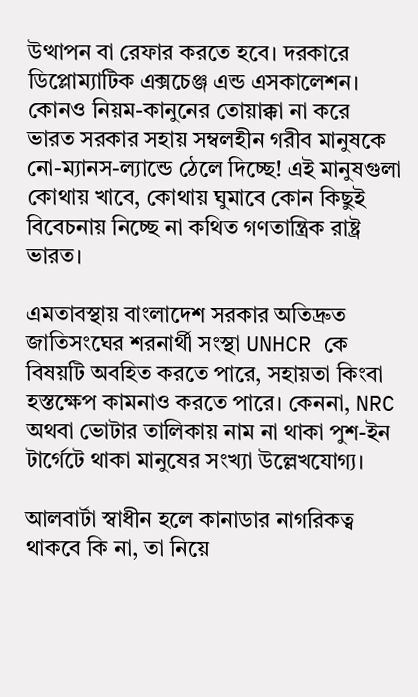উত্থাপন বা রেফার করতে হবে। দরকারে ডিপ্লোম্যাটিক এক্সচেঞ্জ এন্ড এসকালেশন। কোনও নিয়ম-কানুনের তোয়াক্কা না করে ভারত সরকার সহায় সম্বলহীন গরীব মানুষকে নো-ম্যানস-ল্যান্ডে ঠেলে দিচ্ছে! এই মানুষগুলা কোথায় খাবে, কোথায় ঘুমাবে কোন কিছুই বিবেচনায় নিচ্ছে না কথিত গণতান্ত্রিক রাষ্ট্র ভারত।

এমতাবস্থায় বাংলাদেশ সরকার অতিদ্রুত জাতিসংঘের শরনার্থী সংস্থা UNHCR কে বিষয়টি অবহিত করতে পারে, সহায়তা কিংবা হস্তক্ষেপ কামনাও করতে পারে। কেননা, NRC অথবা ভোটার তালিকায় নাম না থাকা পুশ-ইন টার্গেটে থাকা মানুষের সংখ্যা উল্লেখযোগ্য।

আলবার্টা স্বাধীন হলে কানাডার নাগরিকত্ব থাকবে কি না, তা নিয়ে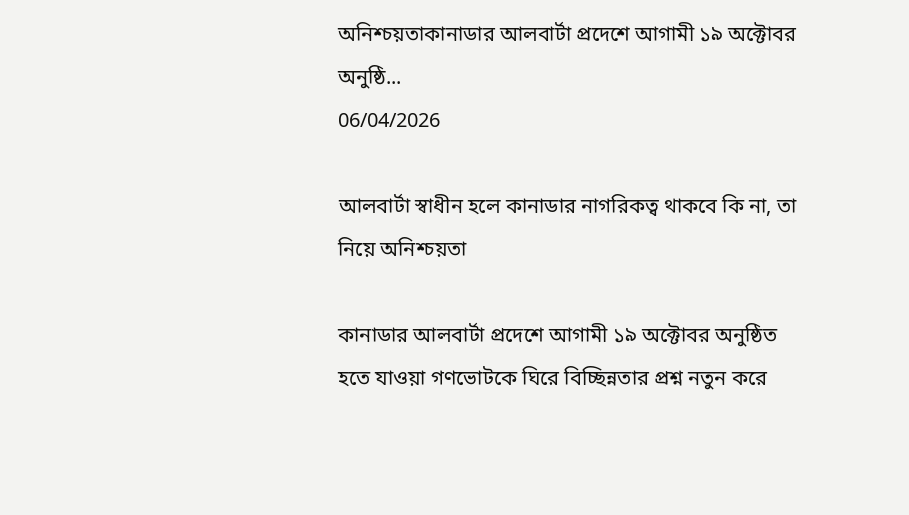অনিশ্চয়তাকানাডার আলবার্টা প্রদেশে আগামী ১৯ অক্টোবর অনুষ্ঠি...
06/04/2026

আলবার্টা স্বাধীন হলে কানাডার নাগরিকত্ব থাকবে কি না, তা নিয়ে অনিশ্চয়তা

কানাডার আলবার্টা প্রদেশে আগামী ১৯ অক্টোবর অনুষ্ঠিত হতে যাওয়া গণভোটকে ঘিরে বিচ্ছিন্নতার প্রশ্ন নতুন করে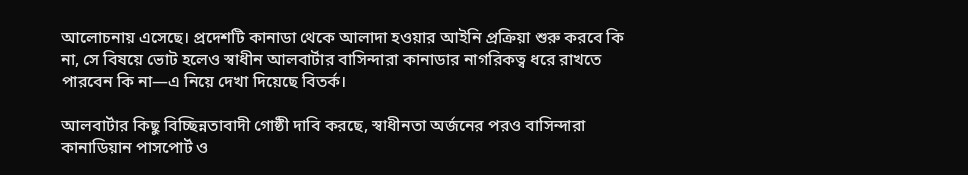আলোচনায় এসেছে। প্রদেশটি কানাডা থেকে আলাদা হওয়ার আইনি প্রক্রিয়া শুরু করবে কি না, সে বিষয়ে ভোট হলেও স্বাধীন আলবার্টার বাসিন্দারা কানাডার নাগরিকত্ব ধরে রাখতে পারবেন কি না—এ নিয়ে দেখা দিয়েছে বিতর্ক।

আলবার্টার কিছু বিচ্ছিন্নতাবাদী গোষ্ঠী দাবি করছে, স্বাধীনতা অর্জনের পরও বাসিন্দারা কানাডিয়ান পাসপোর্ট ও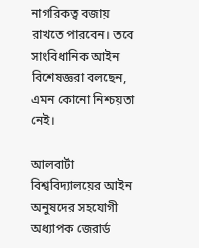নাগরিকত্ব বজায় রাখতে পারবেন। তবে সাংবিধানিক আইন বিশেষজ্ঞরা বলছেন, এমন কোনো নিশ্চয়তা নেই।

আলবার্টা বিশ্ববিদ্যালয়ের আইন অনুষদের সহযোগী অধ্যাপক জেরার্ড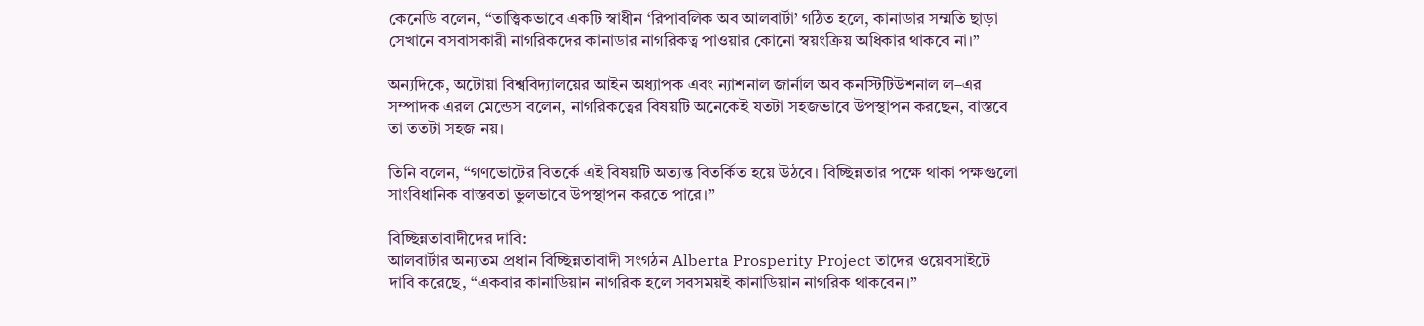কেনেডি বলেন, “তাত্ত্বিকভাবে একটি স্বাধীন ‘রিপাবলিক অব আলবার্টা’ গঠিত হলে, কানাডার সম্মতি ছাড়া সেখানে বসবাসকারী নাগরিকদের কানাডার নাগরিকত্ব পাওয়ার কোনো স্বয়ংক্রিয় অধিকার থাকবে না।”

অন্যদিকে, অটোয়া বিশ্ববিদ্যালয়ের আইন অধ্যাপক এবং ন্যাশনাল জার্নাল অব কনস্টিটিউশনাল ল–এর সম্পাদক এরল মেন্ডেস বলেন, নাগরিকত্বের বিষয়টি অনেকেই যতটা সহজভাবে উপস্থাপন করছেন, বাস্তবে তা ততটা সহজ নয়।

তিনি বলেন, “গণভোটের বিতর্কে এই বিষয়টি অত্যন্ত বিতর্কিত হয়ে উঠবে। বিচ্ছিন্নতার পক্ষে থাকা পক্ষগুলো সাংবিধানিক বাস্তবতা ভুলভাবে উপস্থাপন করতে পারে।”

বিচ্ছিন্নতাবাদীদের দাবি:
আলবার্টার অন্যতম প্রধান বিচ্ছিন্নতাবাদী সংগঠন Alberta Prosperity Project তাদের ওয়েবসাইটে দাবি করেছে, “একবার কানাডিয়ান নাগরিক হলে সবসময়ই কানাডিয়ান নাগরিক থাকবেন।”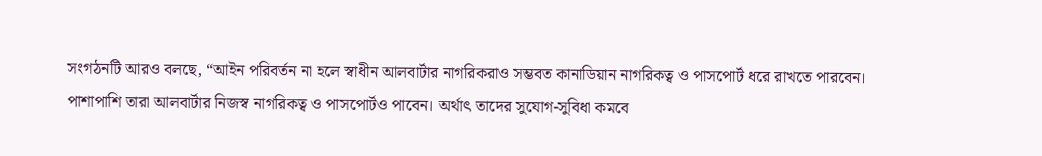সংগঠনটি আরও বলছে, “আইন পরিবর্তন না হলে স্বাধীন আলবার্টার নাগরিকরাও সম্ভবত কানাডিয়ান নাগরিকত্ব ও পাসপোর্ট ধরে রাখতে পারবেন। পাশাপাশি তারা আলবার্টার নিজস্ব নাগরিকত্ব ও পাসপোর্টও পাবেন। অর্থাৎ তাদের সুযোগ-সুবিধা কমবে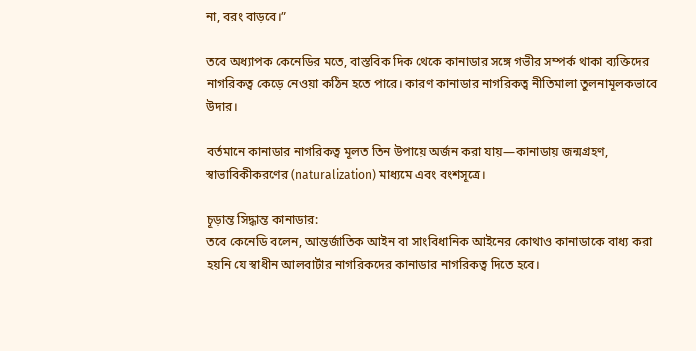না, বরং বাড়বে।”

তবে অধ্যাপক কেনেডির মতে, বাস্তবিক দিক থেকে কানাডার সঙ্গে গভীর সম্পর্ক থাকা ব্যক্তিদের নাগরিকত্ব কেড়ে নেওয়া কঠিন হতে পারে। কারণ কানাডার নাগরিকত্ব নীতিমালা তুলনামূলকভাবে উদার।

বর্তমানে কানাডার নাগরিকত্ব মূলত তিন উপায়ে অর্জন করা যায়—কানাডায় জন্মগ্রহণ, স্বাভাবিকীকরণের (naturalization) মাধ্যমে এবং বংশসূত্রে।

চূড়ান্ত সিদ্ধান্ত কানাডার:
তবে কেনেডি বলেন, আন্তর্জাতিক আইন বা সাংবিধানিক আইনের কোথাও কানাডাকে বাধ্য করা হয়নি যে স্বাধীন আলবার্টার নাগরিকদের কানাডার নাগরিকত্ব দিতে হবে।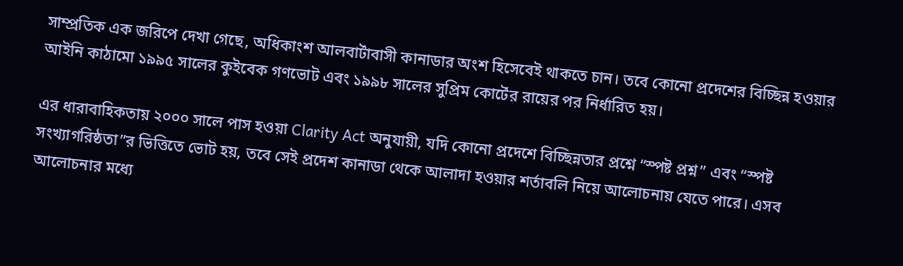সাম্প্রতিক এক জরিপে দেখা গেছে, অধিকাংশ আলবার্টাবাসী কানাডার অংশ হিসেবেই থাকতে চান। তবে কোনো প্রদেশের বিচ্ছিন্ন হওয়ার আইনি কাঠামো ১৯৯৫ সালের কুইবেক গণভোট এবং ১৯৯৮ সালের সুপ্রিম কোর্টের রায়ের পর নির্ধারিত হয়।

এর ধারাবাহিকতায় ২০০০ সালে পাস হওয়া Clarity Act অনুযায়ী, যদি কোনো প্রদেশে বিচ্ছিন্নতার প্রশ্নে “স্পষ্ট প্রশ্ন” এবং “স্পষ্ট সংখ্যাগরিষ্ঠতা”র ভিত্তিতে ভোট হয়, তবে সেই প্রদেশ কানাডা থেকে আলাদা হওয়ার শর্তাবলি নিয়ে আলোচনায় যেতে পারে। এসব আলোচনার মধ্যে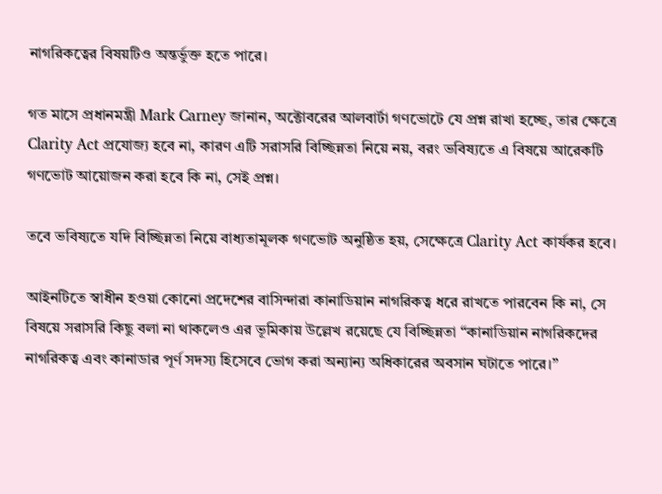নাগরিকত্বের বিষয়টিও অন্তর্ভুক্ত হতে পারে।

গত মাসে প্রধানমন্ত্রী Mark Carney জানান, অক্টোবরের আলবার্টা গণভোটে যে প্রশ্ন রাখা হচ্ছে, তার ক্ষেত্রে Clarity Act প্রযোজ্য হবে না, কারণ এটি সরাসরি বিচ্ছিন্নতা নিয়ে নয়, বরং ভবিষ্যতে এ বিষয়ে আরেকটি গণভোট আয়োজন করা হবে কি না, সেই প্রশ্ন।

তবে ভবিষ্যতে যদি বিচ্ছিন্নতা নিয়ে বাধ্যতামূলক গণভোট অনুষ্ঠিত হয়, সেক্ষেত্রে Clarity Act কার্যকর হবে।

আইনটিতে স্বাধীন হওয়া কোনো প্রদেশের বাসিন্দারা কানাডিয়ান নাগরিকত্ব ধরে রাখতে পারবেন কি না, সে বিষয়ে সরাসরি কিছু বলা না থাকলেও এর ভূমিকায় উল্লেখ রয়েছে যে বিচ্ছিন্নতা “কানাডিয়ান নাগরিকদের নাগরিকত্ব এবং কানাডার পূর্ণ সদস্য হিসেবে ভোগ করা অন্যান্য অধিকারের অবসান ঘটাতে পারে।”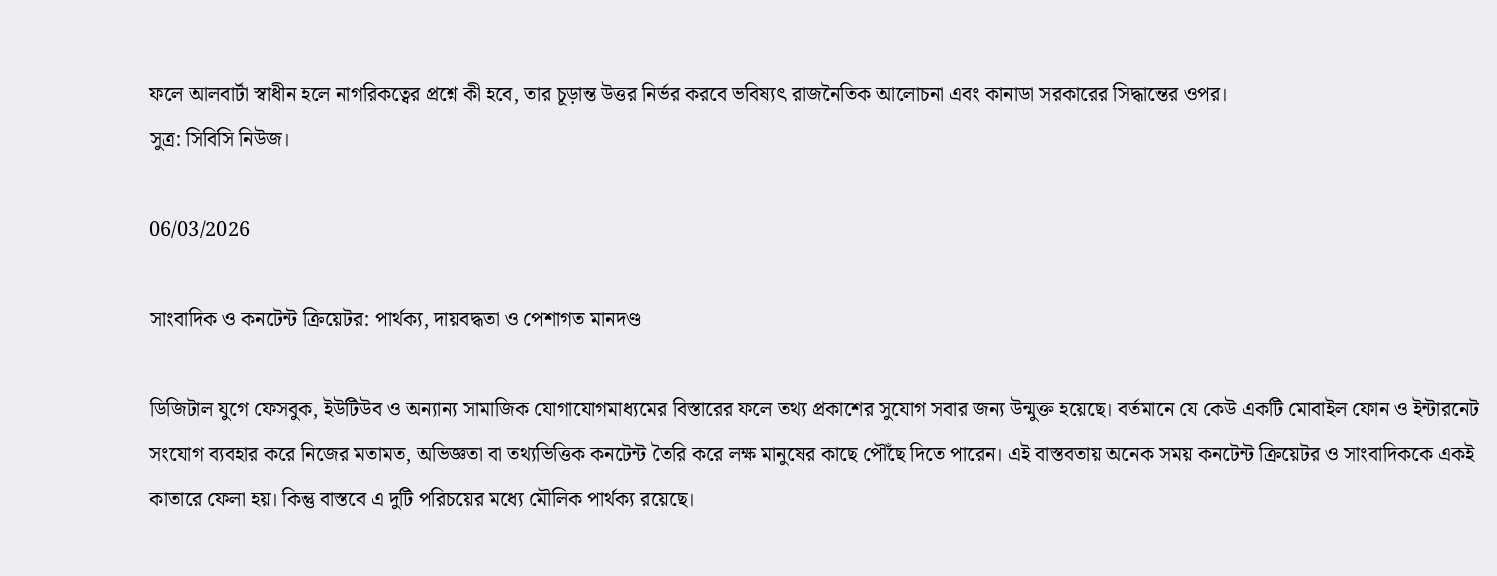ফলে আলবার্টা স্বাধীন হলে নাগরিকত্বের প্রশ্নে কী হবে, তার চূড়ান্ত উত্তর নির্ভর করবে ভবিষ্যৎ রাজনৈতিক আলোচনা এবং কানাডা সরকারের সিদ্ধান্তের ওপর।
সুত্র: সিবিসি নিউজ।

06/03/2026

সাংবাদিক ও কনটেন্ট ক্রিয়েটর: পার্থক্য, দায়বদ্ধতা ও পেশাগত মানদণ্ড

ডিজিটাল যুগে ফেসবুক, ইউটিউব ও অন্যান্য সামাজিক যোগাযোগমাধ্যমের বিস্তারের ফলে তথ্য প্রকাশের সুযোগ সবার জন্য উন্মুক্ত হয়েছে। বর্তমানে যে কেউ একটি মোবাইল ফোন ও ইন্টারনেট সংযোগ ব্যবহার করে নিজের মতামত, অভিজ্ঞতা বা তথ্যভিত্তিক কনটেন্ট তৈরি করে লক্ষ মানুষের কাছে পৌঁছে দিতে পারেন। এই বাস্তবতায় অনেক সময় কনটেন্ট ক্রিয়েটর ও সাংবাদিককে একই কাতারে ফেলা হয়। কিন্তু বাস্তবে এ দুটি পরিচয়ের মধ্যে মৌলিক পার্থক্য রয়েছে।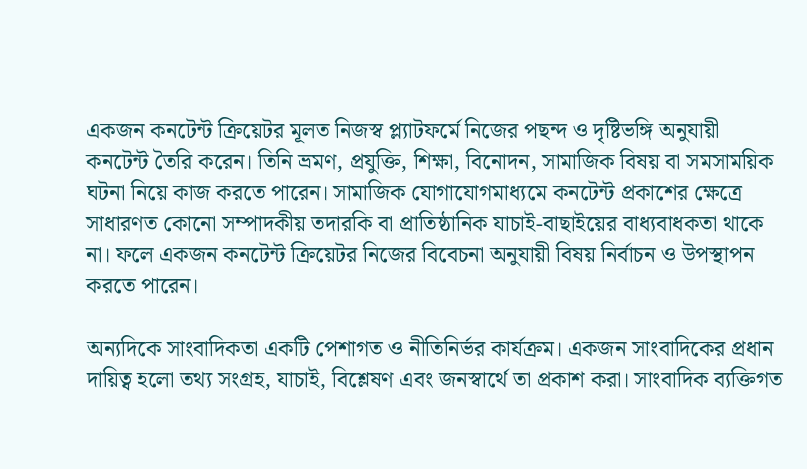একজন কনটেন্ট ক্রিয়েটর মূলত নিজস্ব প্ল্যাটফর্মে নিজের পছন্দ ও দৃষ্টিভঙ্গি অনুযায়ী কনটেন্ট তৈরি করেন। তিনি ভ্রমণ, প্রযুক্তি, শিক্ষা, বিনোদন, সামাজিক বিষয় বা সমসাময়িক ঘটনা নিয়ে কাজ করতে পারেন। সামাজিক যোগাযোগমাধ্যমে কনটেন্ট প্রকাশের ক্ষেত্রে সাধারণত কোনো সম্পাদকীয় তদারকি বা প্রাতিষ্ঠানিক যাচাই-বাছাইয়ের বাধ্যবাধকতা থাকে না। ফলে একজন কনটেন্ট ক্রিয়েটর নিজের বিবেচনা অনুযায়ী বিষয় নির্বাচন ও উপস্থাপন করতে পারেন।

অন্যদিকে সাংবাদিকতা একটি পেশাগত ও নীতিনির্ভর কার্যক্রম। একজন সাংবাদিকের প্রধান দায়িত্ব হলো তথ্য সংগ্রহ, যাচাই, বিশ্লেষণ এবং জনস্বার্থে তা প্রকাশ করা। সাংবাদিক ব্যক্তিগত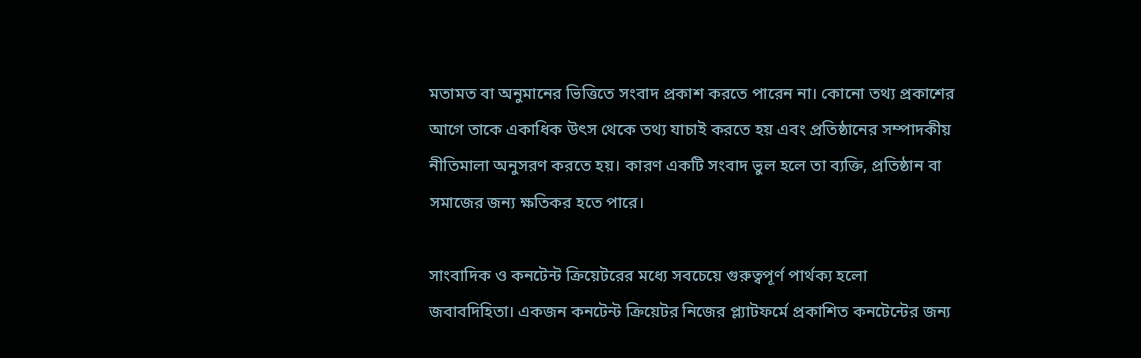মতামত বা অনুমানের ভিত্তিতে সংবাদ প্রকাশ করতে পারেন না। কোনো তথ্য প্রকাশের আগে তাকে একাধিক উৎস থেকে তথ্য যাচাই করতে হয় এবং প্রতিষ্ঠানের সম্পাদকীয় নীতিমালা অনুসরণ করতে হয়। কারণ একটি সংবাদ ভুল হলে তা ব্যক্তি, প্রতিষ্ঠান বা সমাজের জন্য ক্ষতিকর হতে পারে।

সাংবাদিক ও কনটেন্ট ক্রিয়েটরের মধ্যে সবচেয়ে গুরুত্বপূর্ণ পার্থক্য হলো জবাবদিহিতা। একজন কনটেন্ট ক্রিয়েটর নিজের প্ল্যাটফর্মে প্রকাশিত কনটেন্টের জন্য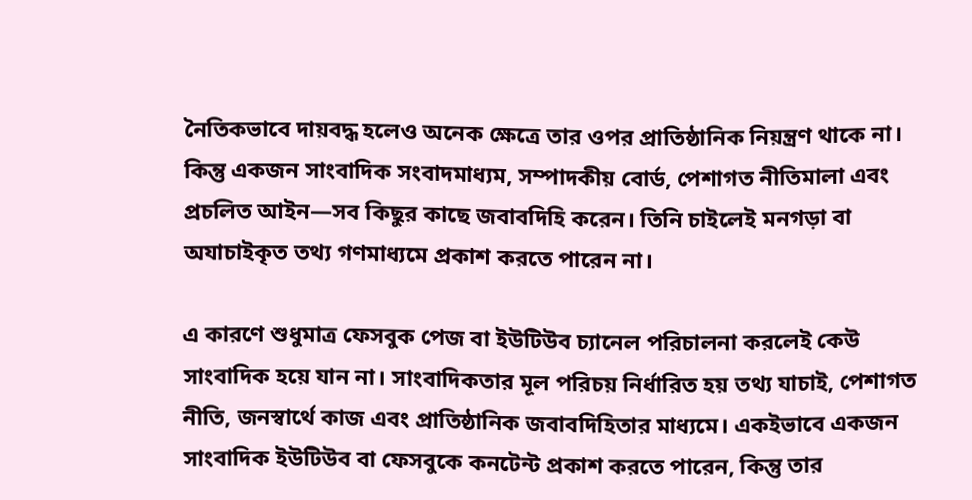নৈতিকভাবে দায়বদ্ধ হলেও অনেক ক্ষেত্রে তার ওপর প্রাতিষ্ঠানিক নিয়ন্ত্রণ থাকে না। কিন্তু একজন সাংবাদিক সংবাদমাধ্যম, সম্পাদকীয় বোর্ড, পেশাগত নীতিমালা এবং প্রচলিত আইন—সব কিছুর কাছে জবাবদিহি করেন। তিনি চাইলেই মনগড়া বা অযাচাইকৃত তথ্য গণমাধ্যমে প্রকাশ করতে পারেন না।

এ কারণে শুধুমাত্র ফেসবুক পেজ বা ইউটিউব চ্যানেল পরিচালনা করলেই কেউ সাংবাদিক হয়ে যান না। সাংবাদিকতার মূল পরিচয় নির্ধারিত হয় তথ্য যাচাই, পেশাগত নীতি, জনস্বার্থে কাজ এবং প্রাতিষ্ঠানিক জবাবদিহিতার মাধ্যমে। একইভাবে একজন সাংবাদিক ইউটিউব বা ফেসবুকে কনটেন্ট প্রকাশ করতে পারেন, কিন্তু তার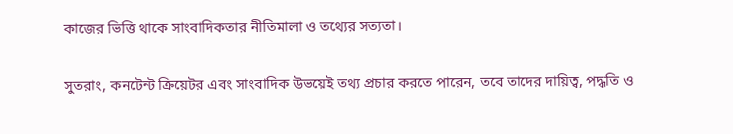কাজের ভিত্তি থাকে সাংবাদিকতার নীতিমালা ও তথ্যের সত্যতা।

সুতরাং, কনটেন্ট ক্রিয়েটর এবং সাংবাদিক উভয়েই তথ্য প্রচার করতে পারেন, তবে তাদের দায়িত্ব, পদ্ধতি ও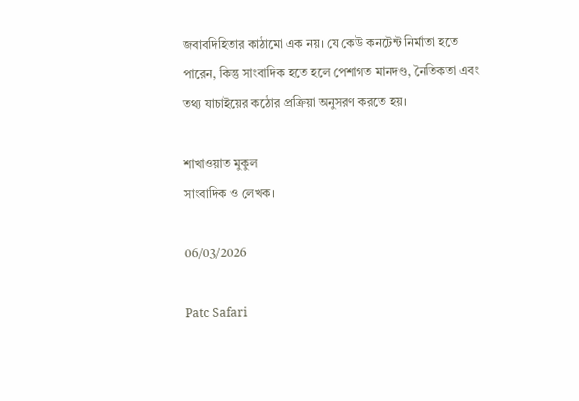জবাবদিহিতার কাঠামো এক নয়। যে কেউ কনটেন্ট নির্মাতা হতে পারেন, কিন্তু সাংবাদিক হতে হলে পেশাগত মানদণ্ড, নৈতিকতা এবং তথ্য যাচাইয়ের কঠোর প্রক্রিয়া অনুসরণ করতে হয়।

শাখাওয়াত মুকুল
সাংবাদিক ও লেখক।

06/03/2026

Patc Safari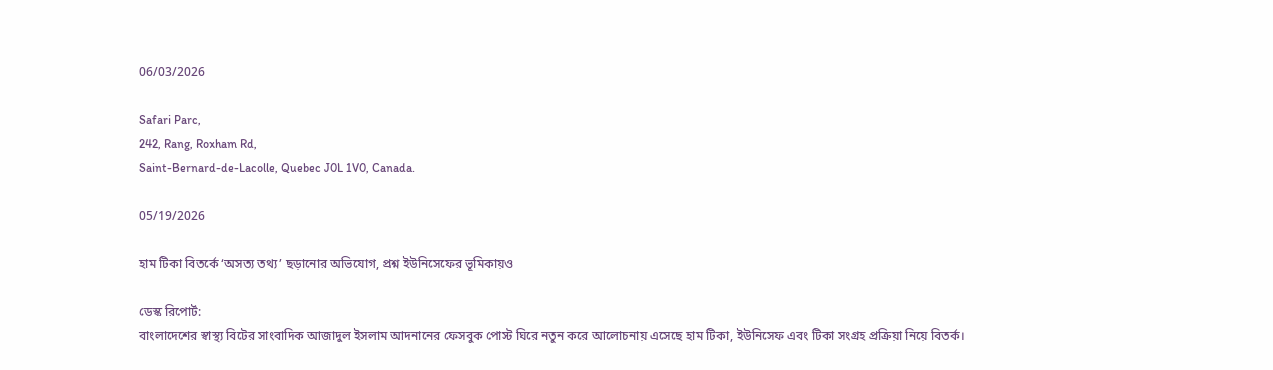06/03/2026

Safari Parc,
242, Rang, Roxham Rd,
Saint-Bernard-de-Lacolle, Quebec J0L 1V0, Canada.

05/19/2026

হাম টিকা বিতর্কে ‘অসত্য তথ্য’ ছড়ানোর অভিযোগ, প্রশ্ন ইউনিসেফের ভূমিকায়ও

ডেস্ক রিপোর্ট:
বাংলাদেশের স্বাস্থ্য বিটের সাংবাদিক আজাদুল ইসলাম আদনানের ফেসবুক পোস্ট ঘিরে নতুন করে আলোচনায় এসেছে হাম টিকা, ইউনিসেফ এবং টিকা সংগ্রহ প্রক্রিয়া নিয়ে বিতর্ক।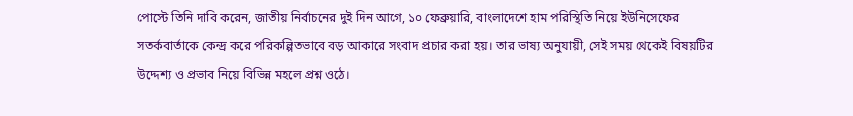পোস্টে তিনি দাবি করেন, জাতীয় নির্বাচনের দুই দিন আগে, ১০ ফেব্রুয়ারি, বাংলাদেশে হাম পরিস্থিতি নিয়ে ইউনিসেফের সতর্কবার্তাকে কেন্দ্র করে পরিকল্পিতভাবে বড় আকারে সংবাদ প্রচার করা হয়। তার ভাষ্য অনুযায়ী, সেই সময় থেকেই বিষয়টির উদ্দেশ্য ও প্রভাব নিয়ে বিভিন্ন মহলে প্রশ্ন ওঠে।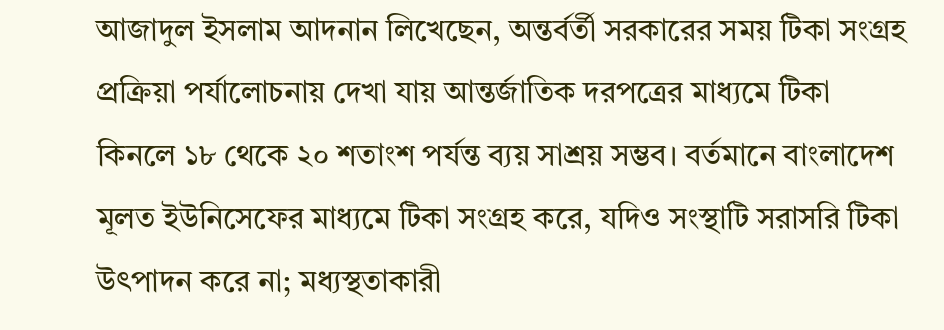আজাদুল ইসলাম আদনান লিখেছেন, অন্তর্বর্তী সরকারের সময় টিকা সংগ্রহ প্রক্রিয়া পর্যালোচনায় দেখা যায় আন্তর্জাতিক দরপত্রের মাধ্যমে টিকা কিনলে ১৮ থেকে ২০ শতাংশ পর্যন্ত ব্যয় সাশ্রয় সম্ভব। বর্তমানে বাংলাদেশ মূলত ইউনিসেফের মাধ্যমে টিকা সংগ্রহ করে, যদিও সংস্থাটি সরাসরি টিকা উৎপাদন করে না; মধ্যস্থতাকারী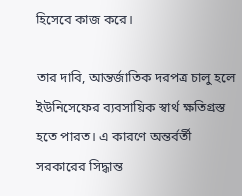হিসেবে কাজ করে।

তার দাবি, আন্তর্জাতিক দরপত্র চালু হলে ইউনিসেফের ব্যবসায়িক স্বার্থ ক্ষতিগ্রস্ত হতে পারত। এ কারণে অন্তর্বর্তী সরকারের সিদ্ধান্ত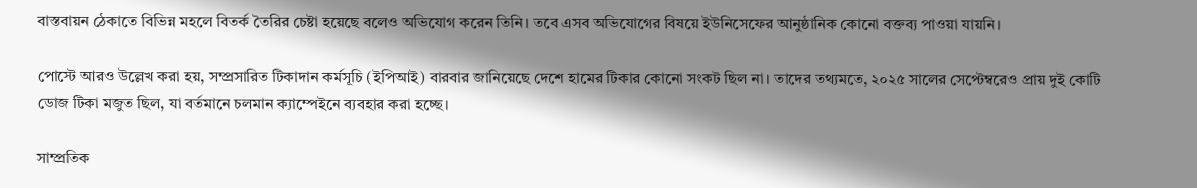বাস্তবায়ন ঠেকাতে বিভিন্ন মহলে বিতর্ক তৈরির চেষ্টা হয়েছে বলেও অভিযোগ করেন তিনি। তবে এসব অভিযোগের বিষয়ে ইউনিসেফের আনুষ্ঠানিক কোনো বক্তব্য পাওয়া যায়নি।

পোস্টে আরও উল্লেখ করা হয়, সম্প্রসারিত টিকাদান কর্মসূচি (ইপিআই) বারবার জানিয়েছে দেশে হামের টিকার কোনো সংকট ছিল না। তাদের তথ্যমতে, ২০২৫ সালের সেপ্টেম্বরেও প্রায় দুই কোটি ডোজ টিকা মজুত ছিল, যা বর্তমানে চলমান ক্যাম্পেইনে ব্যবহার করা হচ্ছে।

সাম্প্রতিক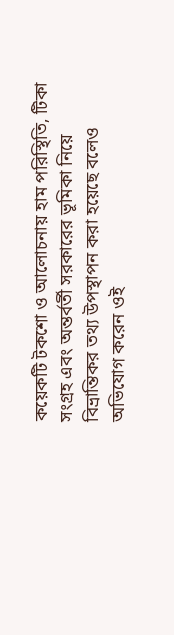কয়েকটি টকশো ও আলোচনায় হাম পরিস্থিতি, টিকা সংগ্রহ এবং অন্তর্বর্তী সরকারের ভূমিকা নিয়ে বিভ্রান্তিকর তথ্য উপস্থাপন করা হয়েছে বলেও অভিযোগ করেন ওই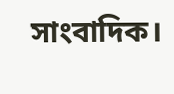সাংবাদিক।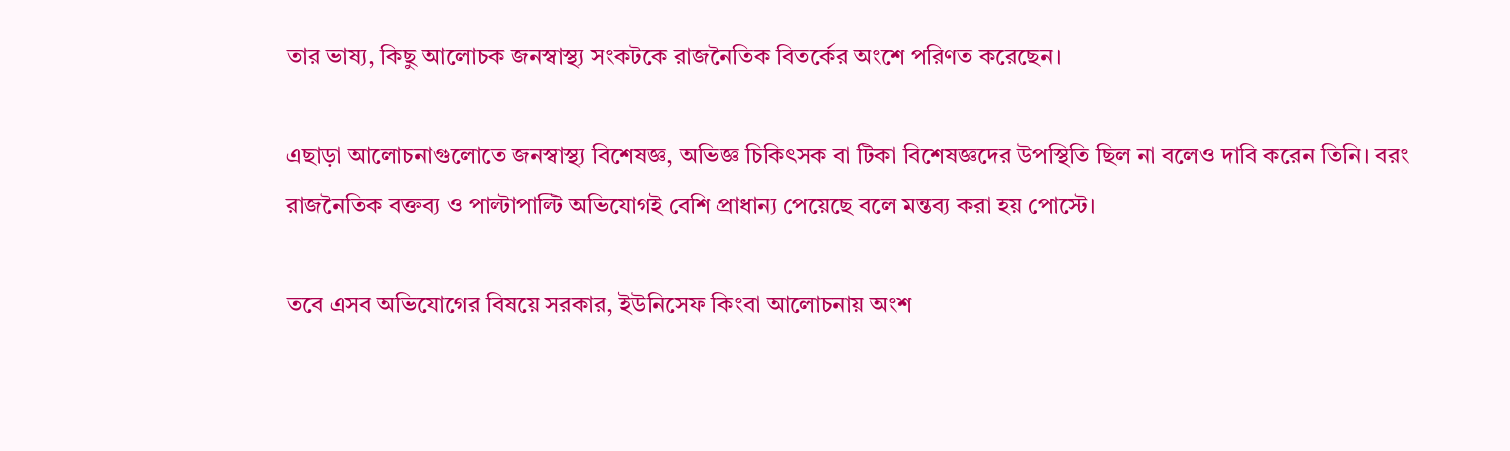তার ভাষ্য, কিছু আলোচক জনস্বাস্থ্য সংকটকে রাজনৈতিক বিতর্কের অংশে পরিণত করেছেন।

এছাড়া আলোচনাগুলোতে জনস্বাস্থ্য বিশেষজ্ঞ, অভিজ্ঞ চিকিৎসক বা টিকা বিশেষজ্ঞদের উপস্থিতি ছিল না বলেও দাবি করেন তিনি। বরং রাজনৈতিক বক্তব্য ও পাল্টাপাল্টি অভিযোগই বেশি প্রাধান্য পেয়েছে বলে মন্তব্য করা হয় পোস্টে।

তবে এসব অভিযোগের বিষয়ে সরকার, ইউনিসেফ কিংবা আলোচনায় অংশ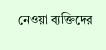নেওয়া ব্যক্তিদের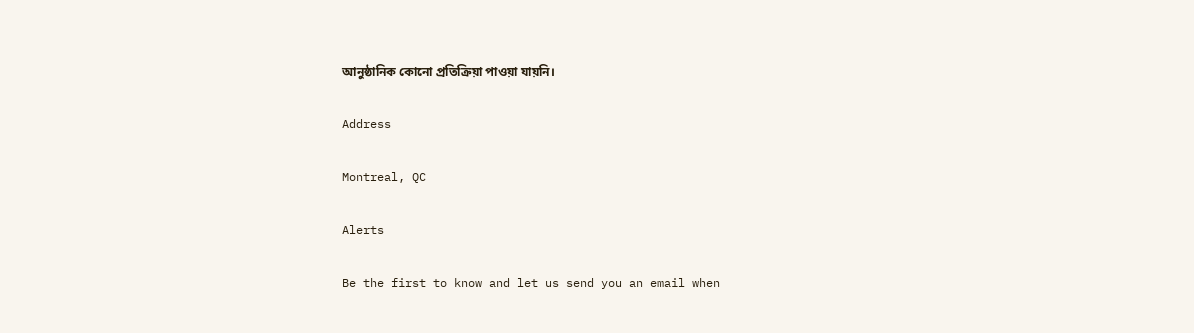আনুষ্ঠানিক কোনো প্রতিক্রিয়া পাওয়া যায়নি।

Address

Montreal, QC

Alerts

Be the first to know and let us send you an email when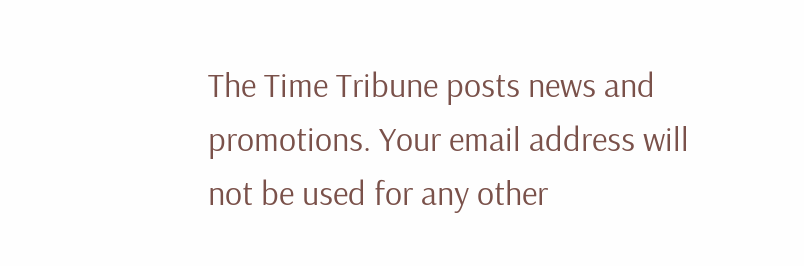The Time Tribune posts news and promotions. Your email address will not be used for any other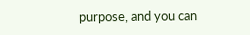purpose, and you can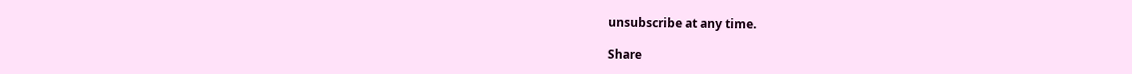unsubscribe at any time.

Share